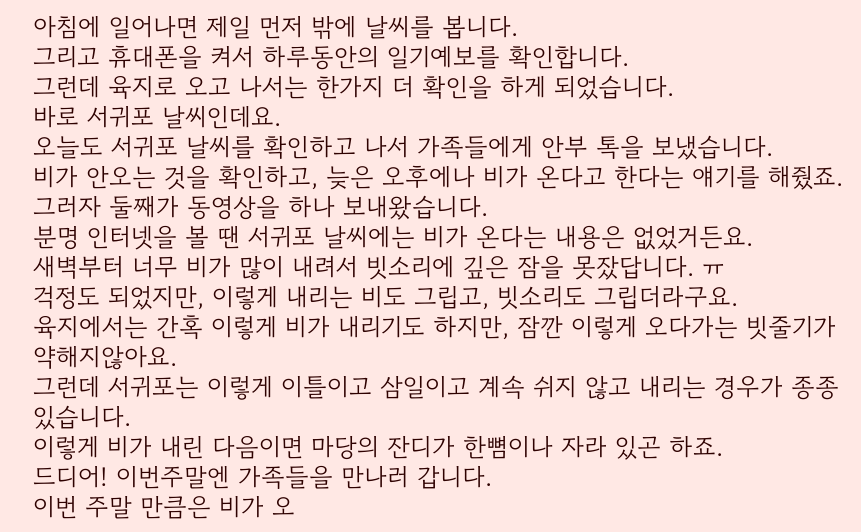아침에 일어나면 제일 먼저 밖에 날씨를 봅니다.
그리고 휴대폰을 켜서 하루동안의 일기예보를 확인합니다.
그런데 육지로 오고 나서는 한가지 더 확인을 하게 되었습니다.
바로 서귀포 날씨인데요.
오늘도 서귀포 날씨를 확인하고 나서 가족들에게 안부 톡을 보냈습니다.
비가 안오는 것을 확인하고, 늦은 오후에나 비가 온다고 한다는 얘기를 해줬죠.
그러자 둘째가 동영상을 하나 보내왔습니다.
분명 인터넷을 볼 땐 서귀포 날씨에는 비가 온다는 내용은 없었거든요.
새벽부터 너무 비가 많이 내려서 빗소리에 깊은 잠을 못잤답니다. ㅠ
걱정도 되었지만, 이렇게 내리는 비도 그립고, 빗소리도 그립더라구요.
육지에서는 간혹 이렇게 비가 내리기도 하지만, 잠깐 이렇게 오다가는 빗줄기가 약해지않아요.
그런데 서귀포는 이렇게 이틀이고 삼일이고 계속 쉬지 않고 내리는 경우가 종종 있습니다.
이렇게 비가 내린 다음이면 마당의 잔디가 한뼘이나 자라 있곤 하죠.
드디어! 이번주말엔 가족들을 만나러 갑니다.
이번 주말 만큼은 비가 오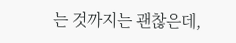는 것까지는 괜찮은데,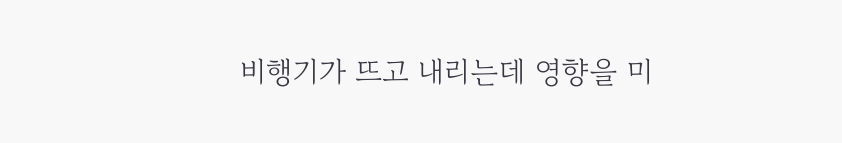비행기가 뜨고 내리는데 영향을 미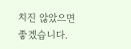치진 않았으면 좋겠습니다.